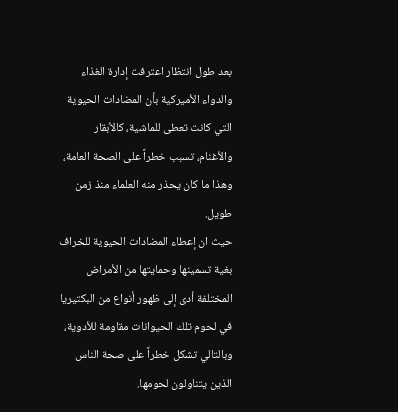بعد طول انتظار اعترفت إدارة الغذاء والدواء الأميركية بأن المضادات الحيوية التي كانت تعطى للماشية، كالأبقار والأغنام، تسبب خطراً على الصحة العامة، وهذا ما كان يحذر منه العلماء منذ زمن طويل.
حيث ان إعطاء المضادات الحيوية للخراف بغية تسمينها وحمايتها من الأمراض المختلفة أدى إلى ظهور أنواع من البكتيريا في لحوم تلك الحيوانات مقاومة للأدوية، وبالتالي تشكل خطراً على صحة الناس الذين يتناولون لحومها.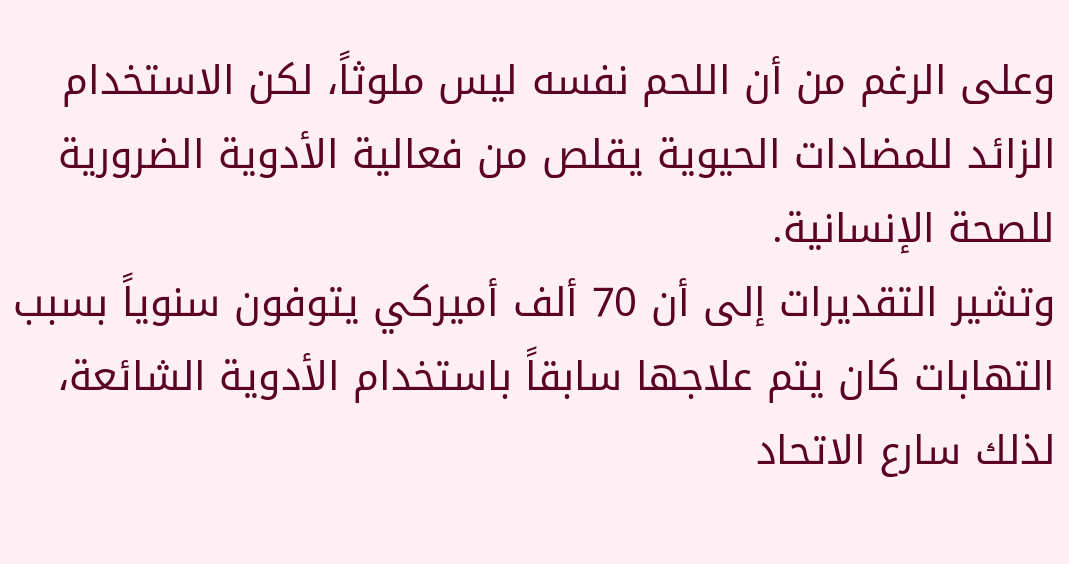وعلى الرغم من أن اللحم نفسه ليس ملوثاً، لكن الاستخدام الزائد للمضادات الحيوية يقلص من فعالية الأدوية الضرورية للصحة الإنسانية.
وتشير التقديرات إلى أن 70 ألف أميركي يتوفون سنوياً بسبب التهابات كان يتم علاجها سابقاً باستخدام الأدوية الشائعة، لذلك سارع الاتحاد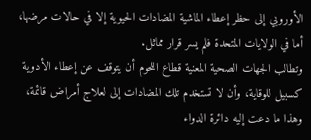الأوروبي إلى حظر إعطاء الماشية المضادات الحيوية إلا في حالات مرضها، أما في الولايات المتحدة فلم يسر قرار مماثل.
وتطالب الجهات الصحية المعنية قطاع اللحوم أن يتوقف عن إعطاء الأدوية كسبيل للوقاية، وأن لا تستخدم تلك المضادات إلى لعلاج أمراض قائمة، وهذا ما دعت إليه دائرة الدواء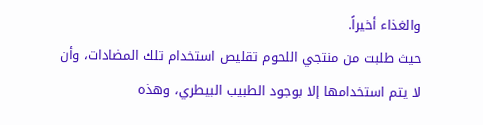والغذاء أخيراً.
حيث طلبت من منتجي اللحوم تقليص استخدام تلك المضادات، وأن لا يتم استخدامها إلا بوجود الطبيب البيطري، وهذه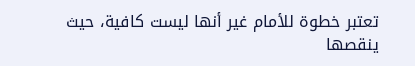تعتبر خطوة للأمام غير أنها ليست كافية، حيث ينقصها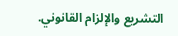التشريع والإلزام القانوني.